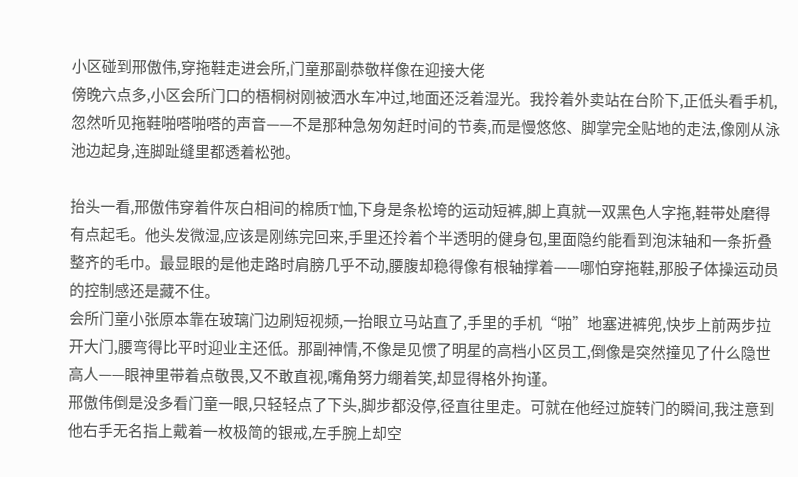小区碰到邢傲伟,穿拖鞋走进会所,门童那副恭敬样像在迎接大佬
傍晚六点多,小区会所门口的梧桐树刚被洒水车冲过,地面还泛着湿光。我拎着外卖站在台阶下,正低头看手机,忽然听见拖鞋啪嗒啪嗒的声音——不是那种急匆匆赶时间的节奏,而是慢悠悠、脚掌完全贴地的走法,像刚从泳池边起身,连脚趾缝里都透着松弛。

抬头一看,邢傲伟穿着件灰白相间的棉质T恤,下身是条松垮的运动短裤,脚上真就一双黑色人字拖,鞋带处磨得有点起毛。他头发微湿,应该是刚练完回来,手里还拎着个半透明的健身包,里面隐约能看到泡沫轴和一条折叠整齐的毛巾。最显眼的是他走路时肩膀几乎不动,腰腹却稳得像有根轴撑着——哪怕穿拖鞋,那股子体操运动员的控制感还是藏不住。
会所门童小张原本靠在玻璃门边刷短视频,一抬眼立马站直了,手里的手机“啪”地塞进裤兜,快步上前两步拉开大门,腰弯得比平时迎业主还低。那副神情,不像是见惯了明星的高档小区员工,倒像是突然撞见了什么隐世高人——眼神里带着点敬畏,又不敢直视,嘴角努力绷着笑,却显得格外拘谨。
邢傲伟倒是没多看门童一眼,只轻轻点了下头,脚步都没停,径直往里走。可就在他经过旋转门的瞬间,我注意到他右手无名指上戴着一枚极简的银戒,左手腕上却空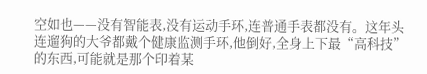空如也——没有智能表,没有运动手环,连普通手表都没有。这年头连遛狗的大爷都戴个健康监测手环,他倒好,全身上下最“高科技”的东西,可能就是那个印着某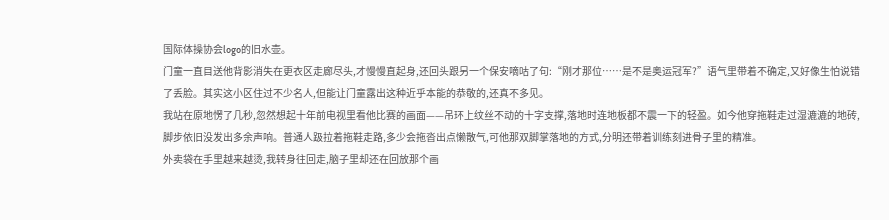国际体操协会logo的旧水壶。
门童一直目送他背影消失在更衣区走廊尽头,才慢慢直起身,还回头跟另一个保安嘀咕了句:“刚才那位……是不是奥运冠军?”语气里带着不确定,又好像生怕说错了丢脸。其实这小区住过不少名人,但能让门童露出这种近乎本能的恭敬的,还真不多见。
我站在原地愣了几秒,忽然想起十年前电视里看他比赛的画面——吊环上纹丝不动的十字支撑,落地时连地板都不震一下的轻盈。如今他穿拖鞋走过湿漉漉的地砖,脚步依旧没发出多余声响。普通人趿拉着拖鞋走路,多少会拖沓出点懒散气,可他那双脚掌落地的方式,分明还带着训练刻进骨子里的精准。
外卖袋在手里越来越烫,我转身往回走,脑子里却还在回放那个画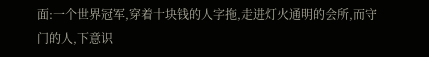面:一个世界冠军,穿着十块钱的人字拖,走进灯火通明的会所,而守门的人,下意识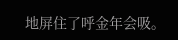地屏住了呼金年会吸。